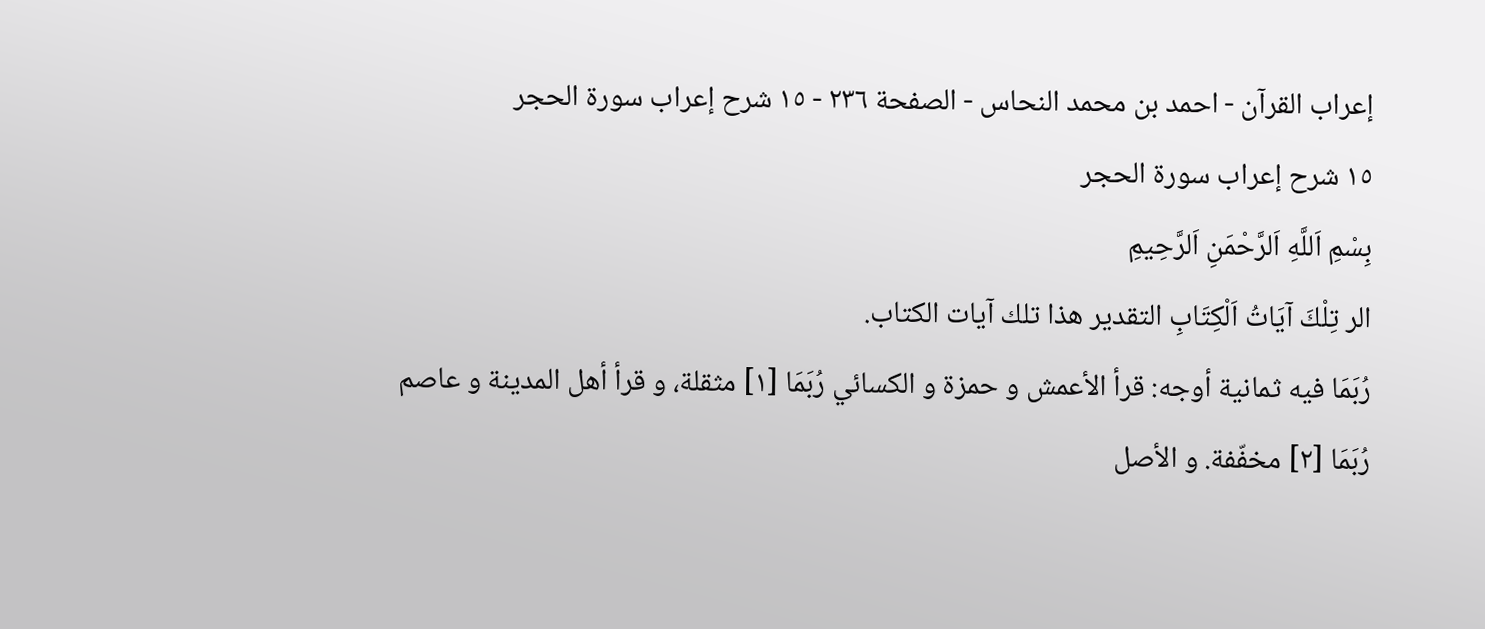إعراب القرآن - احمد بن محمد النحاس - الصفحة ٢٣٦ - ١٥ شرح إعراب سورة الحجر
١٥ شرح إعراب سورة الحجر
بِسْمِ اَللَّهِ اَلرَّحْمَنِ اَلرَّحِيمِ
الر تِلْكَ آيَاتُ اَلْكِتَابِ التقدير هذا تلك آيات الكتاب.
رُبَمَا فيه ثمانية أوجه: قرأ الأعمش و حمزة و الكسائي رُبَمَا [١] مثقلة، و قرأ أهل المدينة و عاصم رُبَمَا [٢] مخفّفة. و الأصل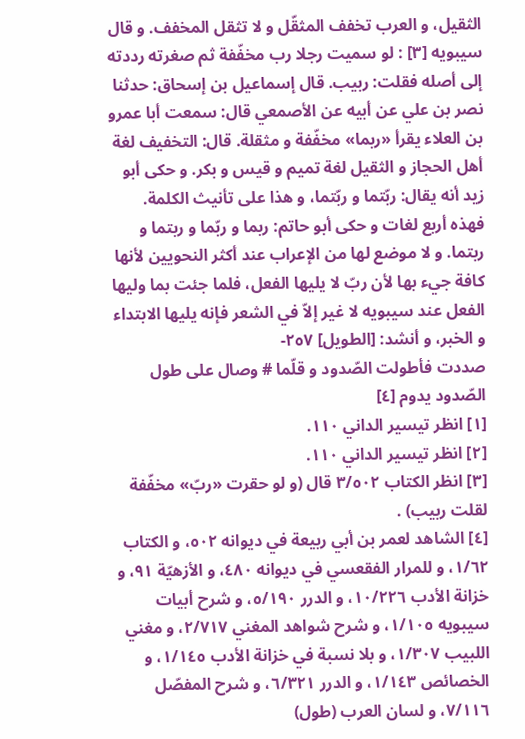الثقيل، و العرب تخفف المثقّل و لا تثقل المخفف. و قال سيبويه [٣] : لو سميت رجلا رب مخفّفة ثم صغرته رددته إلى أصله فقلت: ربيب. قال إسماعيل بن إسحاق: حدثنا نصر بن علي عن أبيه عن الأصمعي قال: سمعت أبا عمرو بن العلاء يقرأ «ربما» مخفّفة و مثقلة. قال: التخفيف لغة أهل الحجاز و الثقيل لغة تميم و قيس و بكر. و حكى أبو زيد أنه يقال: ربّتما و ربّتما، و هذا على تأنيث الكلمة. فهذه أربع لغات و حكى أبو حاتم: ربما و ربّما و ربتما و ربتما. و لا موضع لها من الإعراب عند أكثر النحويين لأنها كافة جيء بها لأن ربّ لا يليها الفعل، فلما جئت بما وليها الفعل عند سيبويه لا غير إلاّ في الشعر فإنه يليها الابتداء و الخبر، و أنشد: [الطويل] ٢٥٧-
صددت فأطولت الصّدود و قلّما # وصال على طول الصّدود يدوم [٤]
[١] انظر تيسير الداني ١١٠.
[٢] انظر تيسير الداني ١١٠.
[٣] انظر الكتاب ٣/٥٠٢ قال (و لو حقرت «ربّ» مخفّفة لقلت ربيب) .
[٤] الشاهد لعمر بن أبي ربيعة في ديوانه ٥٠٢، و الكتاب ١/٦٢، و للمرار الفقعسي في ديوانه ٤٨٠، و الأزهيّة ٩١، و خزانة الأدب ١٠/٢٢٦، و الدرر ٥/١٩٠، و شرح أبيات سيبويه ١/١٠٥، و شرح شواهد المغني ٢/٧١٧، و مغني اللبيب ١/٣٠٧، و بلا نسبة في خزانة الأدب ١/١٤٥، و الخصائص ١/١٤٣، و الدرر ٦/٣٢١، و شرح المفصّل ٧/١١٦، و لسان العرب (طول)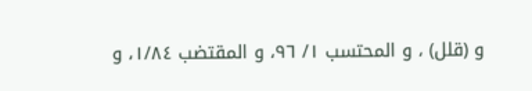و (قلل) ، و المحتسب ١/ ٩٦، و المقتضب ١/٨٤، و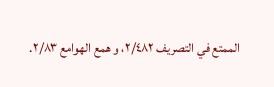الممتع في التصريف ٢/٤٨٢، و همع الهوامع ٢/٨٣.